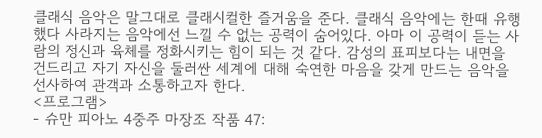클래식 음악은 말그대로 클래시컬한 즐거움을 준다. 클래식 음악에는 한때 유행했다 사라지는 음악에선 느낄 수 없는 공력이 숨어있다. 아마 이 공력이 듣는 사람의 정신과 육체를 정화시키는 힘이 되는 것 같다. 감성의 표피보다는 내면을 건드리고 자기 자신을 둘러싼 세계에 대해 숙연한 마음을 갖게 만드는 음악을 선사하여 관객과 소통하고자 한다.
<프로그램>
- 슈만 피아노 4중주 마장조 작품 47: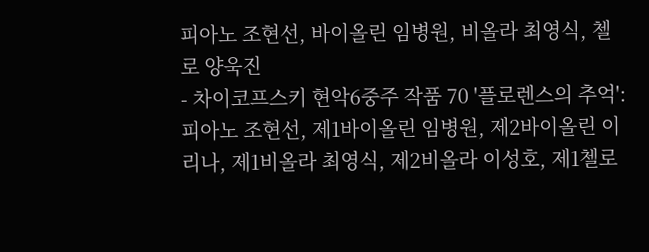피아노 조현선, 바이올린 임병원, 비올라 최영식, 첼로 양욱진
- 차이코프스키 현악6중주 작품 70 '플로렌스의 추억': 피아노 조현선, 제1바이올린 임병원, 제2바이올린 이리나, 제1비올라 최영식, 제2비올라 이성호, 제1첼로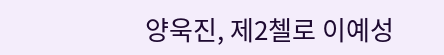양욱진, 제2첼로 이예성